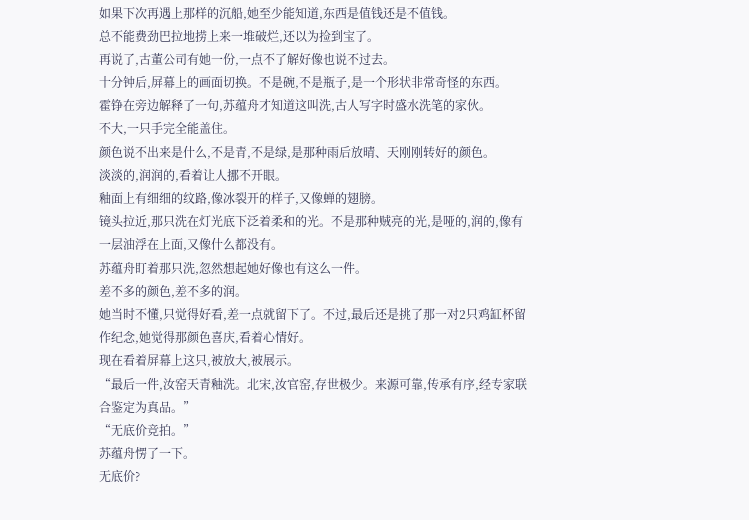如果下次再遇上那样的沉船,她至少能知道,东西是值钱还是不值钱。
总不能费劲巴拉地捞上来一堆破烂,还以为捡到宝了。
再说了,古董公司有她一份,一点不了解好像也说不过去。
十分钟后,屏幕上的画面切换。不是碗,不是瓶子,是一个形状非常奇怪的东西。
霍铮在旁边解释了一句,苏蕴舟才知道这叫洗,古人写字时盛水洗笔的家伙。
不大,一只手完全能盖住。
颜色说不出来是什么,不是青,不是绿,是那种雨后放晴、天刚刚转好的颜色。
淡淡的,润润的,看着让人挪不开眼。
釉面上有细细的纹路,像冰裂开的样子,又像蝉的翅膀。
镜头拉近,那只洗在灯光底下泛着柔和的光。不是那种贼亮的光,是哑的,润的,像有一层油浮在上面,又像什么都没有。
苏蕴舟盯着那只洗,忽然想起她好像也有这么一件。
差不多的颜色,差不多的润。
她当时不懂,只觉得好看,差一点就留下了。不过,最后还是挑了那一对2只鸡缸杯留作纪念,她觉得那颜色喜庆,看着心情好。
现在看着屏幕上这只,被放大,被展示。
“最后一件,汝窑天青釉洗。北宋,汝官窑,存世极少。来源可靠,传承有序,经专家联合鉴定为真品。”
“无底价竞拍。”
苏蕴舟愣了一下。
无底价?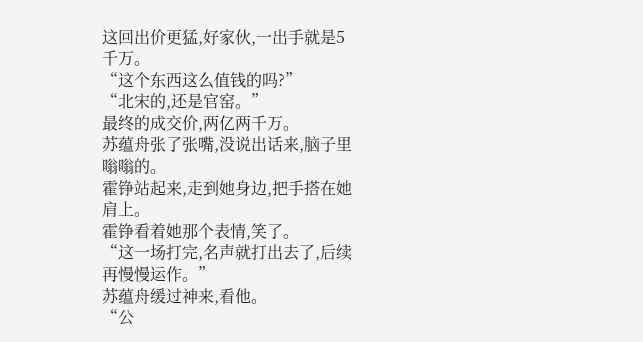这回出价更猛,好家伙,一出手就是5千万。
“这个东西这么值钱的吗?”
“北宋的,还是官窑。”
最终的成交价,两亿两千万。
苏蕴舟张了张嘴,没说出话来,脑子里嗡嗡的。
霍铮站起来,走到她身边,把手搭在她肩上。
霍铮看着她那个表情,笑了。
“这一场打完,名声就打出去了,后续再慢慢运作。”
苏蕴舟缓过神来,看他。
“公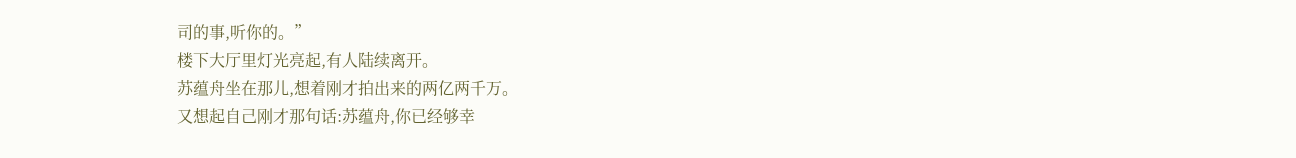司的事,听你的。”
楼下大厅里灯光亮起,有人陆续离开。
苏蕴舟坐在那儿,想着刚才拍出来的两亿两千万。
又想起自己刚才那句话:苏蕴舟,你已经够幸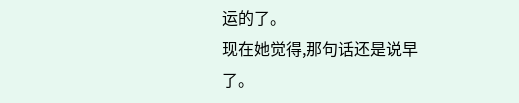运的了。
现在她觉得,那句话还是说早了。